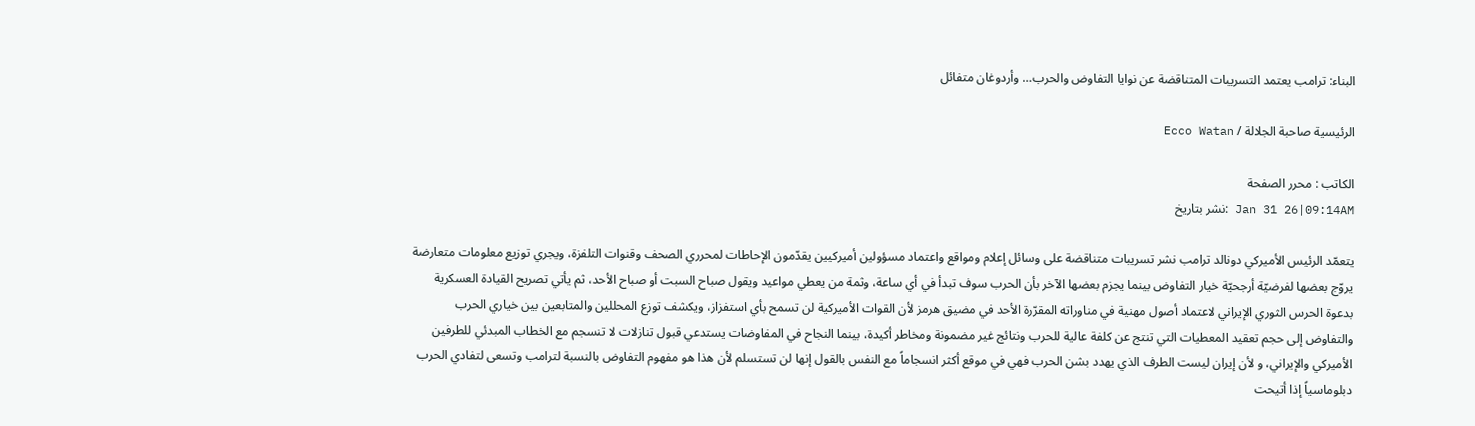البناء: ترامب يعتمد التسريبات المتناقضة عن نوايا التفاوض والحرب… وأردوغان متفائل

الرئيسية صاحبة الجلالة / Ecco Watan

الكاتب : محرر الصفحة
Jan 31 26|09:14AM :نشر بتاريخ

يتعمّد الرئيس الأميركي دونالد ترامب نشر تسريبات متناقضة على وسائل إعلام ومواقع واعتماد مسؤولين أميركيين يقدّمون الإحاطات لمحرري الصحف وقنوات التلفزة، ويجري توزيع معلومات متعارضة يروّج بعضها لفرضيّة أرجحيّة خيار التفاوض بينما يجزم بعضها الآخر بأن الحرب سوف تبدأ في أي ساعة، وثمة من يعطي مواعيد ويقول صباح السبت أو صباح الأحد، ثم يأتي تصريح القيادة العسكرية بدعوة الحرس الثوري الإيراني لاعتماد أصول مهنية في مناوراته المقرّرة الأحد في مضيق هرمز لأن القوات الأميركية لن تسمح بأي استفزاز، ويكشف توزع المحللين والمتابعين بين خياري الحرب والتفاوض إلى حجم تعقيد المعطيات التي تنتج عن كلفة عالية للحرب ونتائج غير مضمونة ومخاطر أكيدة، بينما النجاح في المفاوضات يستدعي قبول تنازلات لا تنسجم مع الخطاب المبدئي للطرفين الأميركي والإيراني، و لأن إيران ليست الطرف الذي يهدد بشن الحرب فهي في موقع أكثر انسجاماً مع النفس بالقول إنها لن تستسلم لأن هذا هو مفهوم التفاوض بالنسبة لترامب وتسعى لتفادي الحرب دبلوماسياً إذا أتيحت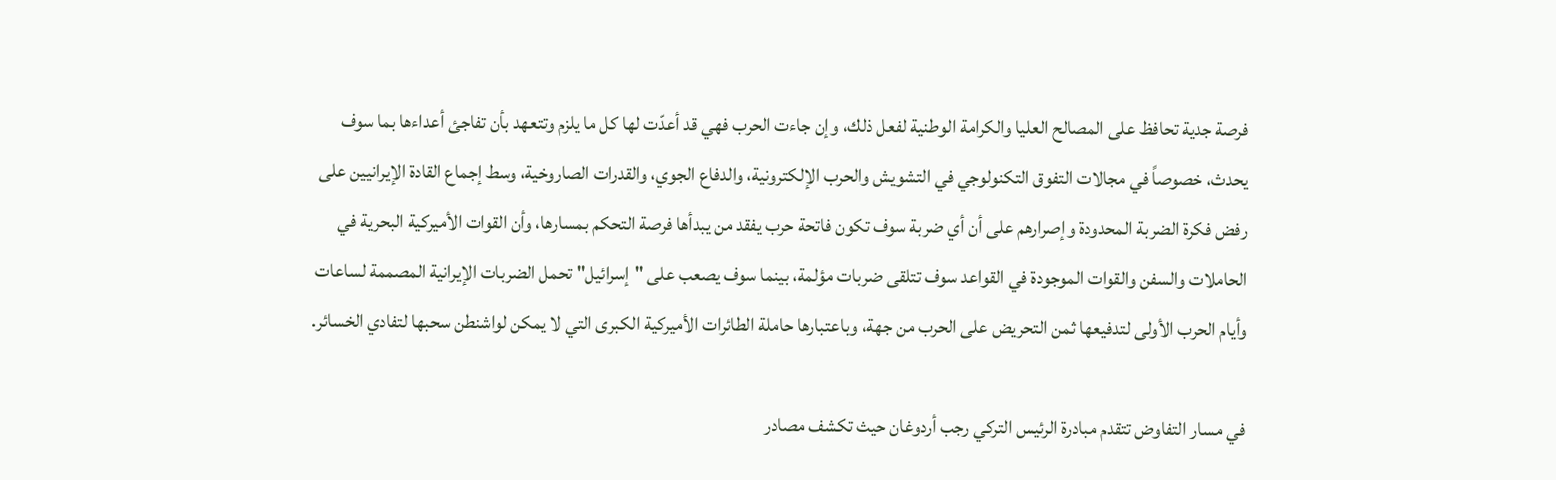فرصة جدية تحافظ على المصالح العليا والكرامة الوطنية لفعل ذلك، وإن جاءت الحرب فهي قد أعدّت لها كل ما يلزم وتتعهد بأن تفاجئ أعداءها بما سوف يحدث، خصوصاً في مجالات التفوق التكنولوجي في التشويش والحرب الإلكترونية، والدفاع الجوي، والقدرات الصاروخية، وسط إجماع القادة الإيرانيين على رفض فكرة الضربة المحدودة وإصرارهم على أن أي ضربة سوف تكون فاتحة حرب يفقد من يبدأها فرصة التحكم بمسارها، وأن القوات الأميركية البحرية في الحاملات والسفن والقوات الموجودة في القواعد سوف تتلقى ضربات مؤلمة، بينما سوف يصعب على "إسرائيل" تحمل الضربات الإيرانية المصممة لساعات وأيام الحرب الأولى لتدفيعها ثمن التحريض على الحرب من جهة، وباعتبارها حاملة الطائرات الأميركية الكبرى التي لا يمكن لواشنطن سحبها لتفادي الخسائر.

في مسار التفاوض تتقدم مبادرة الرئيس التركي رجب أردوغان حيث تكشف مصادر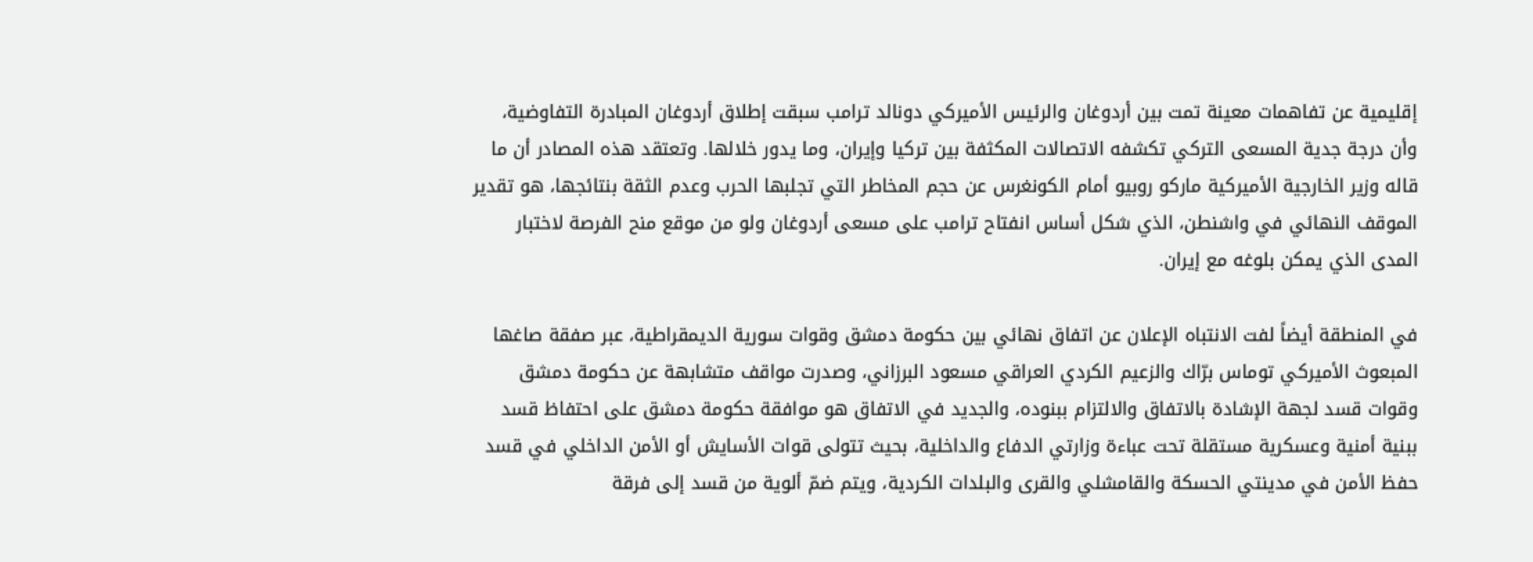إقليمية عن تفاهمات معينة تمت بين أردوغان والرئيس الأميركي دونالد ترامب سبقت إطلاق أردوغان المبادرة التفاوضية، وأن درجة جدية المسعى التركي تكشفه الاتصالات المكثفة بين تركيا وإيران، وما يدور خلالها. وتعتقد هذه المصادر أن ما قاله وزير الخارجية الأميركية ماركو روبيو أمام الكونغرس عن حجم المخاطر التي تجلبها الحرب وعدم الثقة بنتائجها، هو تقدير الموقف النهائي في واشنطن، الذي شكل أساس انفتاح ترامب على مسعى أردوغان ولو من موقع منح الفرصة لاختبار المدى الذي يمكن بلوغه مع إيران.

في المنطقة أيضاً لفت الانتباه الإعلان عن اتفاق نهائي بين حكومة دمشق وقوات سورية الديمقراطية، عبر صفقة صاغها المبعوث الأميركي توماس برّاك والزعيم الكردي العراقي مسعود البرزاني، وصدرت مواقف متشابهة عن حكومة دمشق وقوات قسد لجهة الإشادة بالاتفاق والالتزام ببنوده، والجديد في الاتفاق هو موافقة حكومة دمشق على احتفاظ قسد ببنية أمنية وعسكرية مستقلة تحت عباءة وزارتي الدفاع والداخلية، بحيث تتولى قوات الأسايش أو الأمن الداخلي في قسد حفظ الأمن في مدينتي الحسكة والقامشلي والقرى والبلدات الكردية، ويتم ضمّ ألوية من قسد إلى فرقة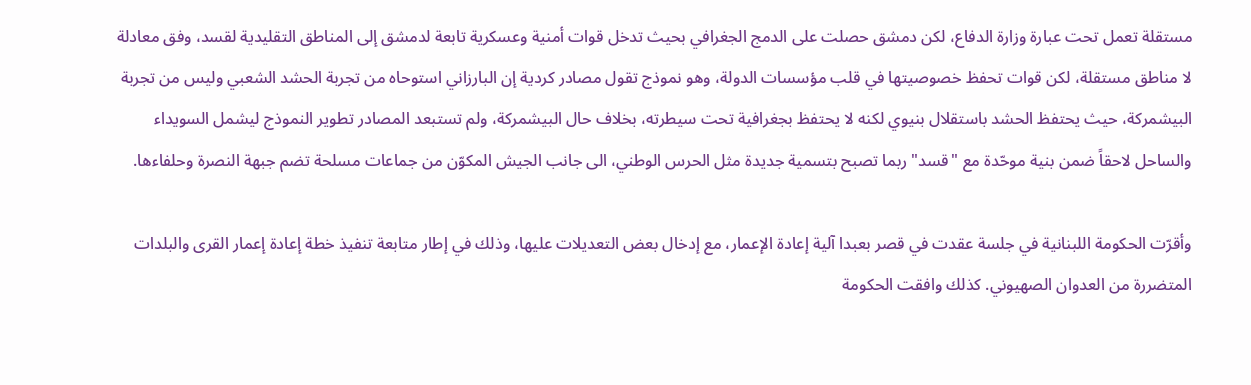مستقلة تعمل تحت عبارة وزارة الدفاع، لكن دمشق حصلت على الدمج الجغرافي بحيث تدخل قوات أمنية وعسكرية تابعة لدمشق إلى المناطق التقليدية لقسد، وفق معادلة لا مناطق مستقلة، لكن قوات تحفظ خصوصيتها في قلب مؤسسات الدولة، وهو نموذج تقول مصادر كردية إن البارزاني استوحاه من تجربة الحشد الشعبي وليس من تجربة البيشمركة، حيث يحتفظ الحشد باستقلال بنيوي لكنه لا يحتفظ بجغرافية تحت سيطرته، بخلاف حال البيشمركة، ولم تستبعد المصادر تطوير النموذج ليشمل السويداء والساحل لاحقاً ضمن بنية موحّدة مع "قسد" ربما تصبح بتسمية جديدة مثل الحرس الوطني، الى جانب الجيش المكوّن من جماعات مسلحة تضم جبهة النصرة وحلفاءها.

وأقرّت الحكومة اللبنانية في جلسة عقدت في قصر بعبدا آلية إعادة الإعمار، مع إدخال بعض التعديلات عليها، وذلك في إطار متابعة تنفيذ خطة إعادة إعمار القرى والبلدات المتضررة من العدوان الصهيوني. كذلك وافقت الحكومة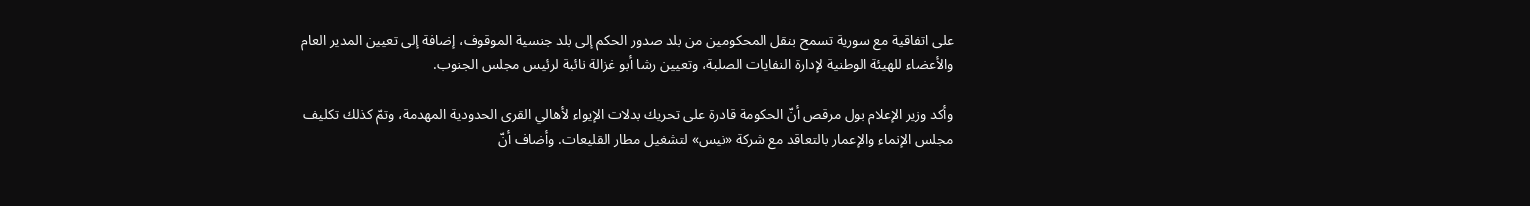على اتفاقية مع سورية تسمح بنقل المحكومين من بلد صدور الحكم إلى بلد جنسية الموقوف، إضافة إلى تعيين المدير العام والأعضاء للهيئة الوطنية لإدارة النفايات الصلبة، وتعيين رشا أبو غزالة نائبة لرئيس مجلس الجنوب.

وأكد وزير الإعلام بول مرقص أنّ الحكومة قادرة على تحريك بدلات الإيواء لأهالي القرى الحدودية المهدمة، وتمّ كذلك تكليف مجلس الإنماء والإعمار بالتعاقد مع شركة «نيس» لتشغيل مطار القليعات. وأضاف أنّ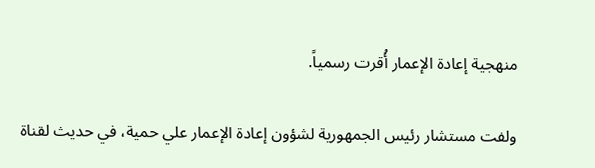منهجية إعادة الإعمار أُقرت رسمياً.

ولفت مستشار رئيس الجمهورية لشؤون إعادة الإعمار علي حمية، في حديث لقناة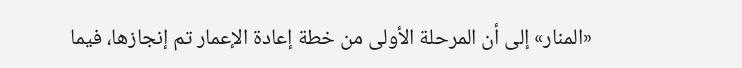«المنار» إلى أن المرحلة الأولى من خطة إعادة الإعمار تم إنجازها، فيما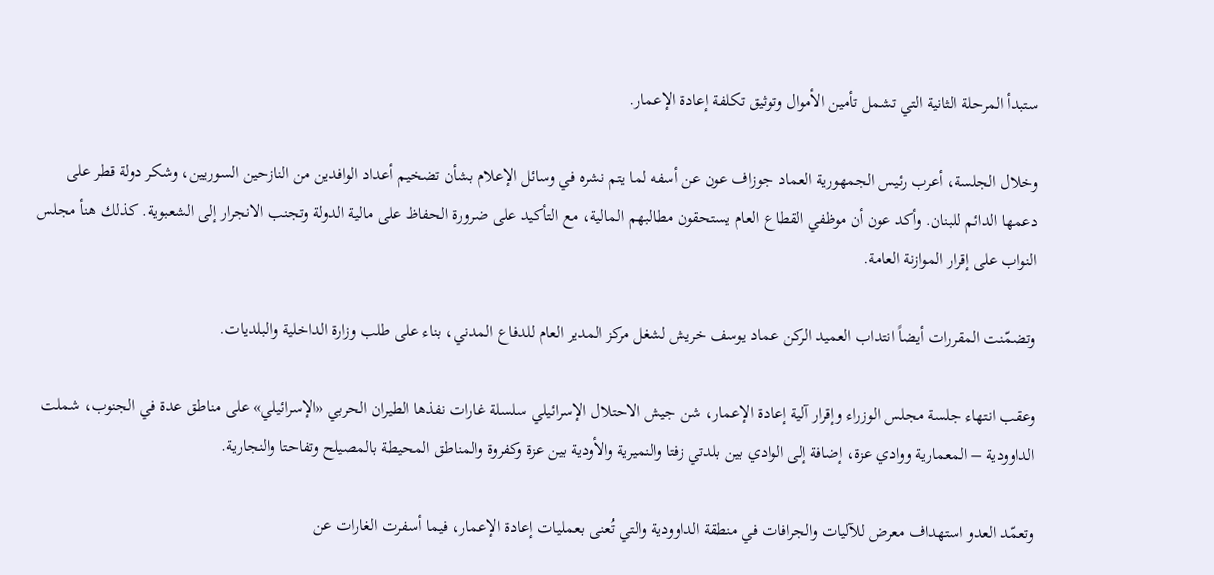ستبدأ المرحلة الثانية التي تشمل تأمين الأموال وتوثيق تكلفة إعادة الإعمار.

وخلال الجلسة، أعرب رئيس الجمهورية العماد جوزاف عون عن أسفه لما يتم نشره في وسائل الإعلام بشأن تضخيم أعداد الوافدين من النازحين السوريين، وشكر دولة قطر على دعمها الدائم للبنان. وأكد عون أن موظفي القطاع العام يستحقون مطالبهم المالية، مع التأكيد على ضرورة الحفاظ على مالية الدولة وتجنب الانجرار إلى الشعبوية. كذلك هنأ مجلس النواب على إقرار الموازنة العامة.

وتضمّنت المقررات أيضاً انتداب العميد الركن عماد يوسف خريش لشغل مركز المدير العام للدفاع المدني، بناء على طلب وزارة الداخلية والبلديات.

وعقب انتهاء جلسة مجلس الوزراء وإقرار آلية إعادة الإعمار، شن جيش الاحتلال الإسرائيلي سلسلة غارات نفذها الطيران الحربي «الإسرائيلي» على مناطق عدة في الجنوب، شملت الداوودية – المعمارية ووادي عزة، إضافة إلى الوادي بين بلدتي زفتا والنميرية والأودية بين عزة وكفروة والمناطق المحيطة بالمصيلح وتفاحتا والنجارية.

وتعمّد العدو استهداف معرض للآليات والجرافات في منطقة الداوودية والتي تُعنى بعمليات إعادة الإعمار، فيما أسفرت الغارات عن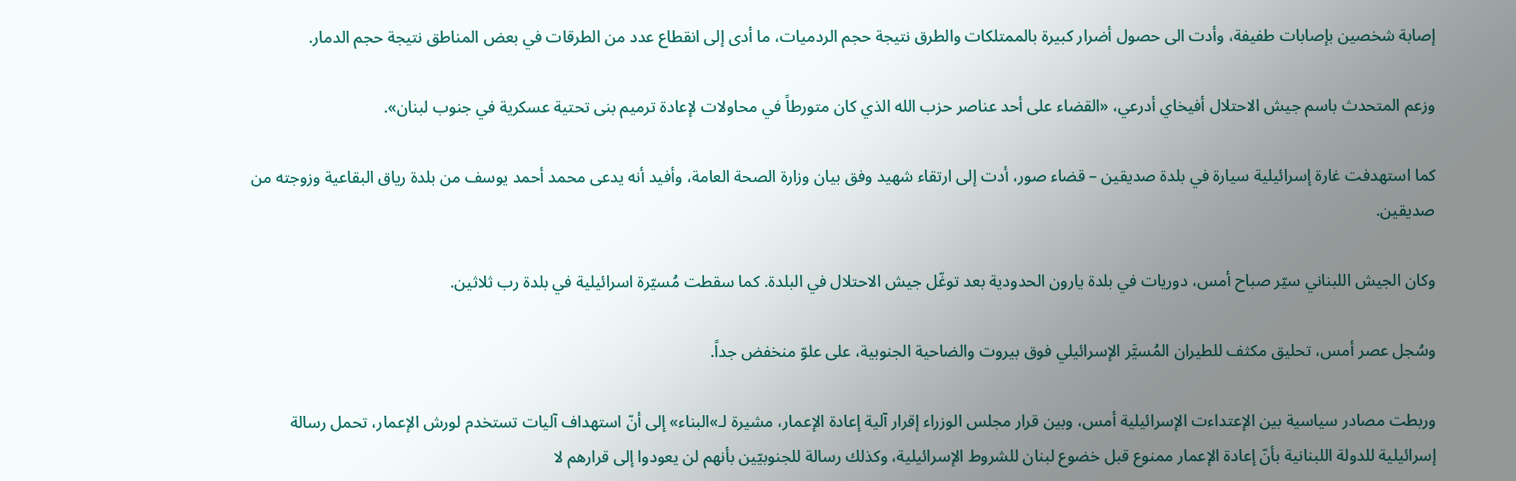إصابة شخصين بإصابات طفيفة، وأدت الى حصول أضرار كبيرة بالممتلكات والطرق نتيجة حجم الردميات، ما أدى إلى انقطاع عدد من الطرقات في بعض المناطق نتيجة حجم الدمار.

وزعم المتحدث باسم جيش الاحتلال أفيخاي أدرعي، «القضاء على أحد عناصر حزب الله الذي كان متورطاً في محاولات لإعادة ترميم بنى تحتية عسكرية في جنوب لبنان».

كما استهدفت غارة إسرائيلية سيارة في بلدة صديقين – قضاء صور، أدت إلى ارتقاء شهيد وفق بيان وزارة الصحة العامة، وأفيد أنه يدعى محمد أحمد يوسف من بلدة رياق البقاعية وزوجته من صديقين.

وكان الجيش اللبناني سيّر صباح أمس، دوريات في بلدة يارون الحدودية بعد توغّل جيش الاحتلال في البلدة. كما سقطت مُسيّرة اسرائيلية في بلدة رب ثلاثين.

وسُجل عصر أمس، تحليق مكثف للطيران المُسيَّر الإسرائيلي فوق بيروت والضاحية الجنوبية، على علوّ منخفض جداً.

وربطت مصادر سياسية بين الإعتداءت الإسرائيلية أمس، وبين قرار مجلس الوزراء إقرار آلية إعادة الإعمار، مشيرة لـ»البناء» إلى أنّ استهداف آليات تستخدم لورش الإعمار، تحمل رسالة إسرائيلية للدولة اللبنانية بأنّ إعادة الإعمار ممنوع قبل خضوع لبنان للشروط الإسرائيلية، وكذلك رسالة للجنوبيّين بأنهم لن يعودوا إلى قرارهم لا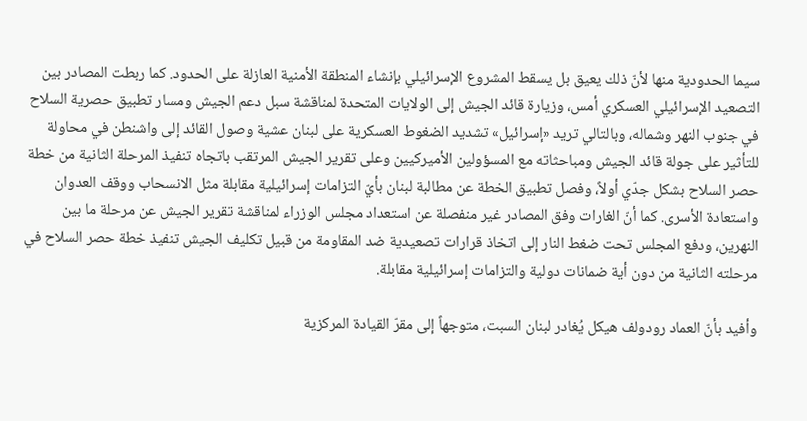سيما الحدودية منها لأنّ ذلك يعيق بل يسقط المشروع الإسرائيلي بإنشاء المنطقة الأمنية العازلة على الحدود. كما ربطت المصادر بين التصعيد الإسرائيلي العسكري أمس، وزيارة قائد الجيش إلى الولايات المتحدة لمناقشة سبل دعم الجيش ومسار تطبيق حصرية السلاح في جنوب النهر وشماله، وبالتالي تريد «إسرائيل» تشديد الضغوط العسكرية على لبنان عشية وصول القائد إلى واشنطن في محاولة للتأثير على جولة قائد الجيش ومباحثاته مع المسؤولين الأميركيين وعلى تقرير الجيش المرتقب باتجاه تنفيذ المرحلة الثانية من خطة حصر السلاح بشكل جدّي أولاً، وفصل تطبيق الخطة عن مطالبة لبنان بأيّ التزامات إسرائيلية مقابلة مثل الانسحاب ووقف العدوان واستعادة الأسرى. كما أنّ الغارات وفق المصادر غير منفصلة عن استعداد مجلس الوزراء لمناقشة تقرير الجيش عن مرحلة ما بين النهرين، ودفع المجلس تحت ضغط النار إلى اتخاذ قرارات تصعيدية ضد المقاومة من قبيل تكليف الجيش تنفيذ خطة حصر السلاح في مرحلته الثانية من دون أية ضمانات دولية والتزامات إسرائيلية مقابلة.

وأفيد بأنّ العماد رودولف هيكل يُغادر لبنان السبت، متوجهاً إلى مقرّ القيادة المركزية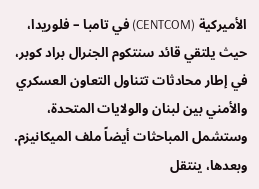الأميركية (CENTCOM) في تامبا – فلوريدا، حيث يلتقي قائد سنتكوم الجنرال براد كوبر، في إطار محادثات تتناول التعاون العسكري والأمني بين لبنان والولايات المتحدة، وستشمل المباحثات أيضاً ملف الميكانيزم. وبعدها، ينتقل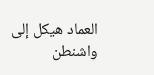العماد هيكل إلى واشنطن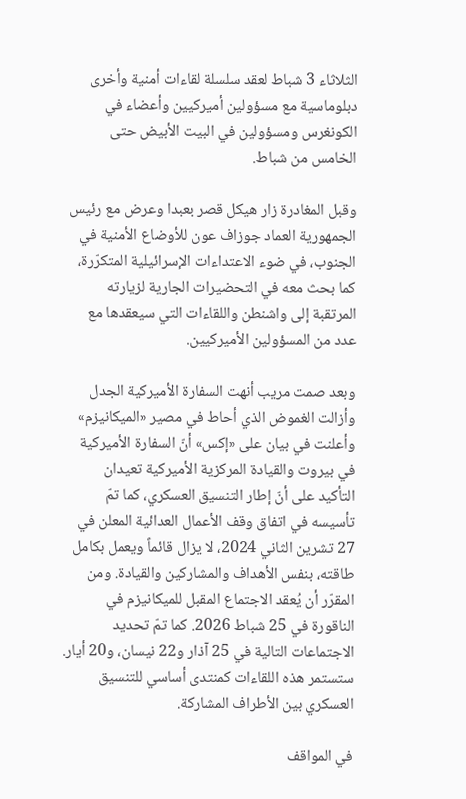الثلاثاء 3 شباط لعقد سلسلة لقاءات أمنية وأخرى دبلوماسية مع مسؤولين أميركيين وأعضاء في الكونغرس ومسؤولين في البيت الأبيض حتى الخامس من شباط.

وقبل المغادرة زار هيكل قصر بعبدا وعرض مع رئيس الجمهورية العماد جوزاف عون للأوضاع الأمنية في الجنوب، في ضوء الاعتداءات الإسرائيلية المتكرّرة، كما بحث معه في التحضيرات الجارية لزيارته المرتقبة إلى واشنطن واللقاءات التي سيعقدها مع عدد من المسؤولين الأميركيين.

وبعد صمت مريب أنهت السفارة الأميركية الجدل وأزالت الغموض الذي أحاط في مصير «الميكانيزم» وأعلنت في بيان على «إكس» أنّ السفارة الأميركية في بيروت والقيادة المركزية الأميركية تعيدان التأكيد على أنّ إطار التنسيق العسكري، كما تمّ تأسيسه في اتفاق وقف الأعمال العدائية المعلن في 27 تشرين الثاني 2024، لا يزال قائماً ويعمل بكامل طاقته، بنفس الأهداف والمشاركين والقيادة. ومن المقرّر أن يُعقد الاجتماع المقبل للميكانيزم في الناقورة في 25 شباط 2026. كما تمّ تحديد الاجتماعات التالية في 25 آذار و22 نيسان، و20 أيار. ستستمر هذه اللقاءات كمنتدى أساسي للتنسيق العسكري بين الأطراف المشاركة.

في المواقف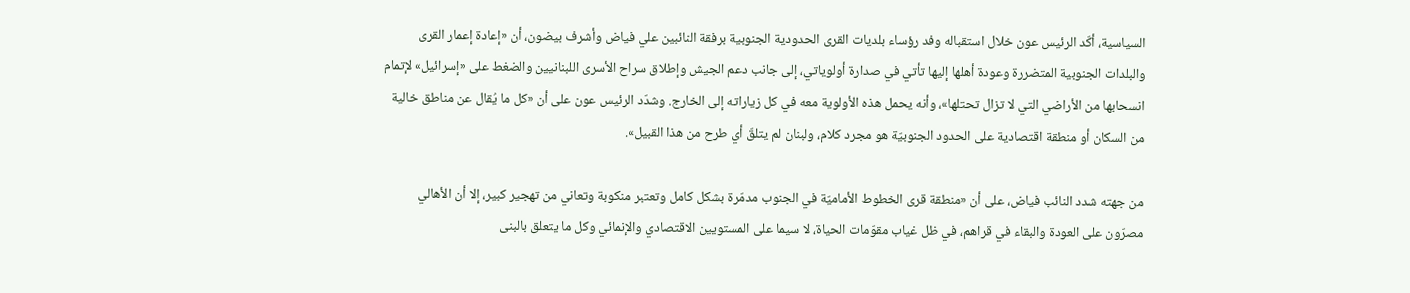السياسية، أكّد الرئيس عون خلال استقباله وفد رؤساء بلديات القرى الحدودية الجنوبية برفقة النائبين علي فياض وأشرف بيضون، أن «إعادة إعمار القرى والبلدات الجنوبية المتضررة وعودة أهلها إليها تأتي في صدارة أولوياتي، إلى جانب دعم الجيش وإطلاق سراح الأسرى اللبنانيين والضغط على «إسرائيل» لإتمام انسحابها من الأراضي التي لا تزال تحتلها»، وأنه يحمل هذه الأولوية معه في كل زياراته إلى الخارج. وشدّد الرئيس عون على أن «كل ما يُقال عن مناطق خالية من السكان أو منطقة اقتصادية على الحدود الجنوبيّة هو مجرد كلام، ولبنان لم يتلقّ أي طرح من هذا القبيل».

من جهته شدد النائب فياض، على أن «منطقة قرى الخطوط الأماميّة في الجنوب مدمّرة بشكل كامل وتعتبر منكوبة وتعاني من تهجير كبير، إلا أن الأهالي مصرّون على العودة والبقاء في قراهم، في ظل غياب مقوّمات الحياة، لا سيما على المستويين الاقتصادي والإنمائي وكل ما يتعلق بالبنى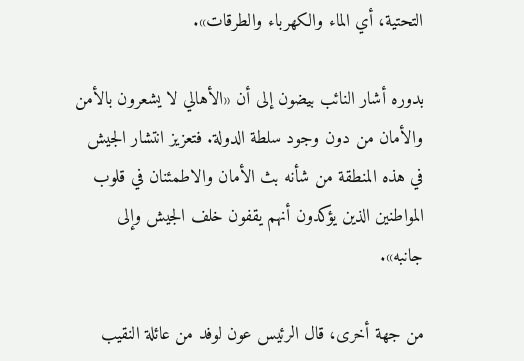التحتية، أي الماء والكهرباء والطرقات».

بدوره أشار النائب بيضون إلى أن «الأهالي لا يشعرون بالأمن والأمان من دون وجود سلطة الدولة. فتعزيز انتشار الجيش في هذه المنطقة من شأنه بث الأمان والاطمئنان في قلوب المواطنين الذين يؤكدون أنهم يقفون خلف الجيش وإلى جانبه».

من جهة أخرى، قال الرئيس عون لوفد من عائلة النقيب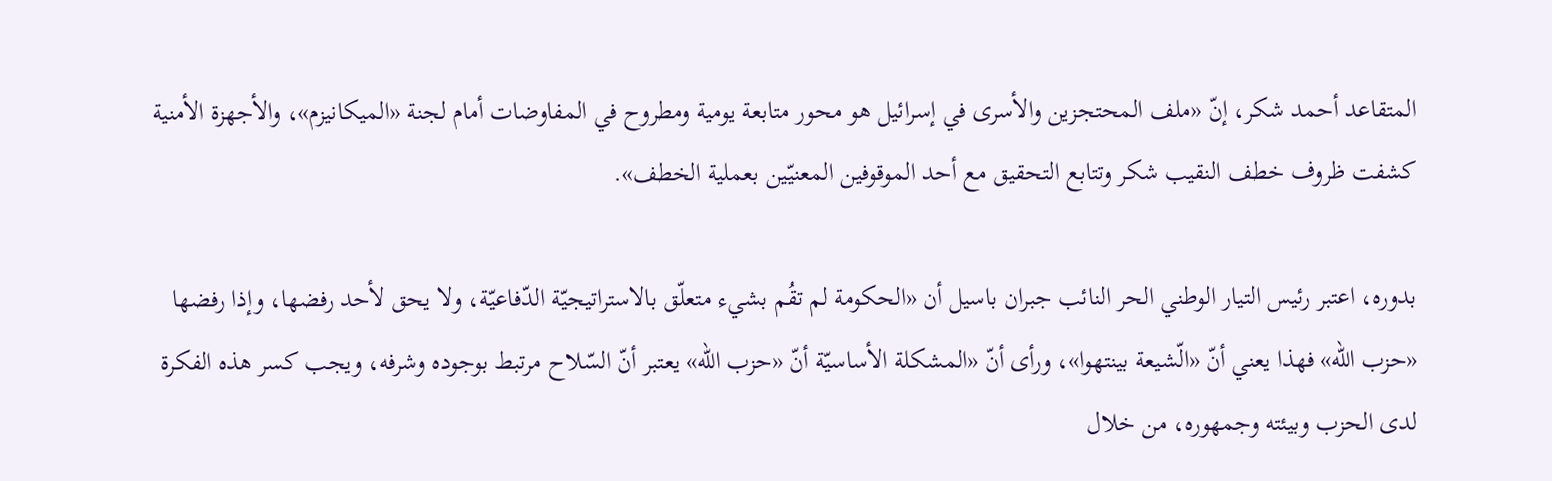المتقاعد أحمد شكر، إنّ «ملف المحتجزين والأسرى في إسرائيل هو محور متابعة يومية ومطروح في المفاوضات أمام لجنة «الميكانيزم»، والأجهزة الأمنية كشفت ظروف خطف النقيب شكر وتتابع التحقيق مع أحد الموقوفين المعنيّين بعملية الخطف».

بدوره، اعتبر رئيس التيار الوطني الحر النائب جبران باسيل أن «الحكومة لم تقُم بشيء متعلّق بالاستراتيجيّة الدّفاعيّة، ولا يحق لأحد رفضها، وإذا رفضها «حزب الله» فهذا يعني أنّ «الّشيعة بينتهوا»، ورأى أنّ «المشكلة الأساسيّة أنّ «حزب الله» يعتبر أنّ السّلاح مرتبط بوجوده وشرفه، ويجب كسر هذه الفكرة لدى الحزب وبيئته وجمهوره، من خلال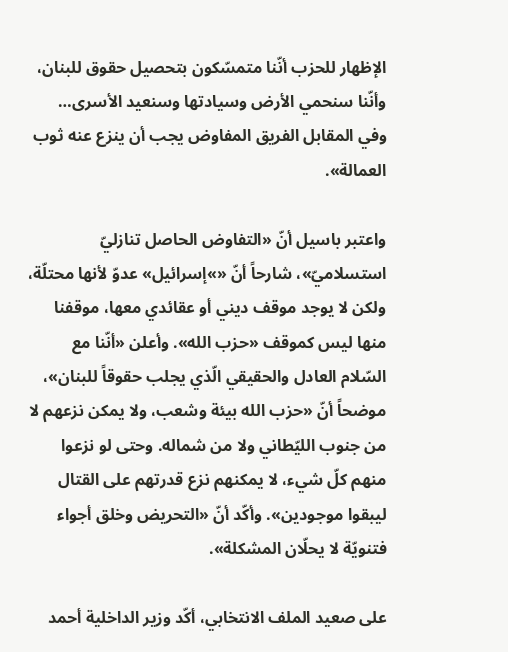الإظهار للحزب أنّنا متمسّكون بتحصيل حقوق للبنان، وأنّنا سنحمي الأرض وسيادتها وسنعيد الأسرى… وفي المقابل الفريق المفاوض يجب أن ينزع عنه ثوب العمالة».

واعتبر باسيل أنّ «التفاوض الحاصل تنازليّ استسلاميّ»، شارحاً أنّ «»إسرائيل» عدوّ لأنها محتلّة، ولكن لا يوجد موقف ديني أو عقائدي معها، موقفنا منها ليس كموقف «حزب الله». وأعلن «أنّنا مع السّلام العادل والحقيقي الّذي يجلب حقوقاً للبنان»، موضحاً أنّ «حزب الله بيئة وشعب، ولا يمكن نزعهم لا من جنوب الليّطاني ولا من شماله. وحتى لو نزعوا منهم كلّ شيء، لا يمكنهم نزع قدرتهم على القتال ليبقوا موجودين». وأكّد أنّ «التحريض وخلق أجواء فتنويّة لا يحلّان المشكلة».

على صعيد الملف الانتخابي، أكّد وزير الداخلية أحمد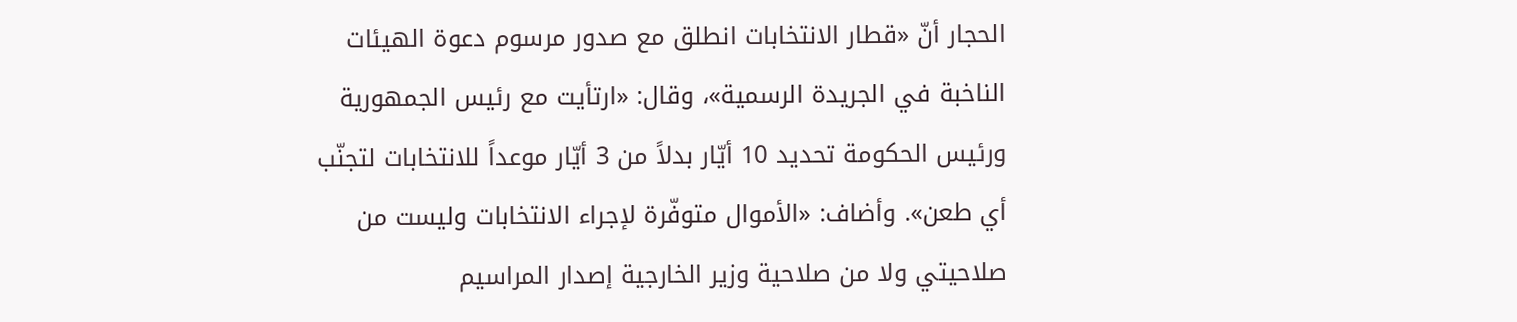الحجار أنّ «قطار الانتخابات انطلق مع صدور مرسوم دعوة الهيئات الناخبة في الجريدة الرسمية»، وقال: «ارتأيت مع رئيس الجمهورية ورئيس الحكومة تحديد 10 أيّار بدلاً من 3 أيّار موعداً للانتخابات لتجنّب أي طعن». وأضاف: «الأموال متوفّرة لإجراء الانتخابات وليست من صلاحيتي ولا من صلاحية وزير الخارجية إصدار المراسيم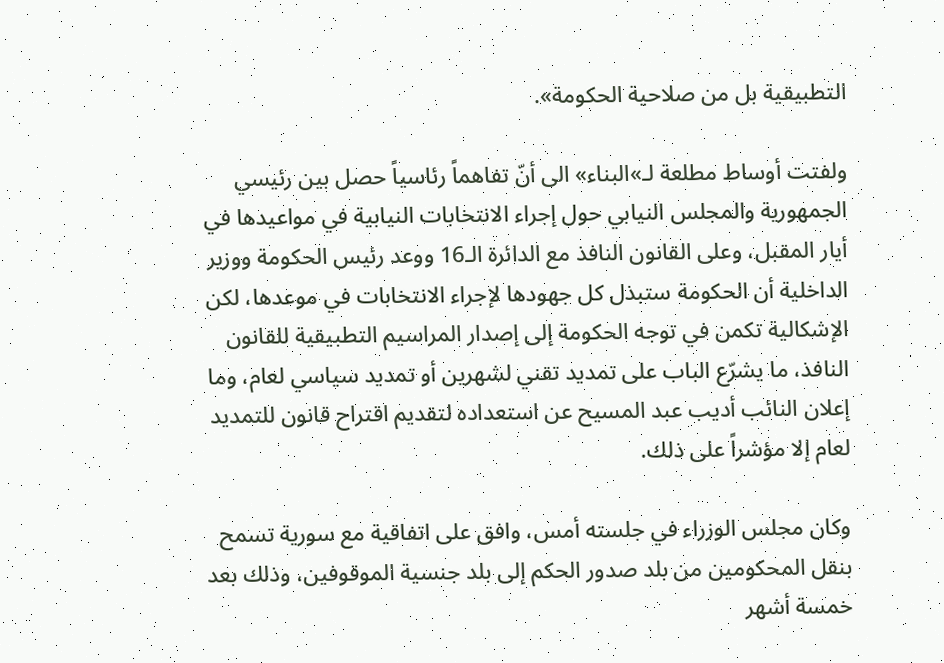التطبيقية بل من صلاحية الحكومة».

ولفتت أوساط مطلعة لـ»البناء» الى أنّ تفاهماً رئاسياً حصل بين رئيسي الجمهورية والمجلس النيابي حول إجراء الانتخابات النيابية في مواعيدها في أيار المقبل، وعلى القانون النافذ مع الدائرة الـ16 ووعد رئيس الحكومة ووزير الداخلية أن الحكومة ستبذل كل جهودها لإجراء الانتخابات في موعدها، لكن الإشكالية تكمن في توجه الحكومة إلى إصدار المراسيم التطبيقية للقانون النافذ، ما يشرّع الباب على تمديد تقني لشهرين أو تمديد سياسي لعام، وما إعلان النائب أديب عبد المسيح عن استعداده لتقديم اقتراح قانون للتمديد لعام إلا مؤشراً على ذلك.

وكان مجلس الوزراء في جلسته أمس، وافق على اتفاقية مع سورية تسمح بنقل المحكومين من بلد صدور الحكم إلى بلد جنسية الموقوفين، وذلك بعد خمسة أشهر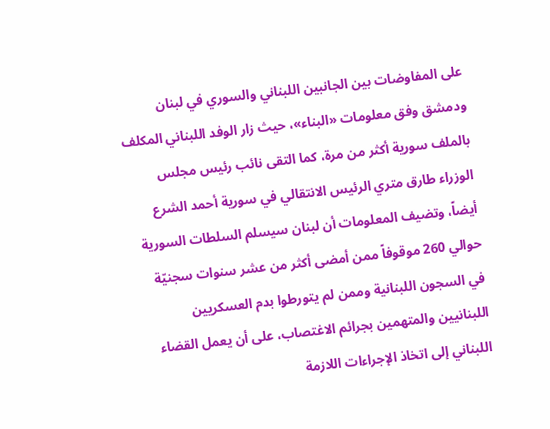على المفاوضات بين الجانبين اللبناني والسوري في لبنان ودمشق وفق معلومات «البناء»، حيث زار الوفد اللبناني المكلف بالملف سورية أكثر من مرة، كما التقى نائب رئيس مجلس الوزراء طارق متري الرئيس الانتقالي في سورية أحمد الشرع أيضاً، وتضيف المعلومات أن لبنان سيسلم السلطات السورية حوالي 260 موقوفاً ممن أمضى أكثر من عشر سنوات سجنيّة في السجون اللبنانية وممن لم يتورطوا بدم العسكريين اللبنانيين والمتهمين بجرائم الاغتصاب، على أن يعمل القضاء اللبناني إلى اتخاذ الإجراءات اللازمة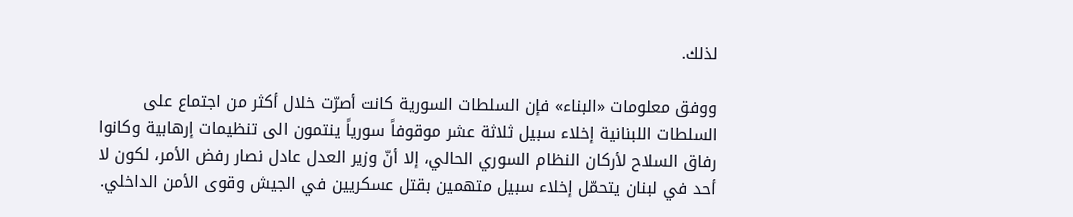لذلك.

ووفق معلومات «البناء» فإن السلطات السورية كانت أصرّت خلال أكثر من اجتماع على السلطات اللبنانية إخلاء سبيل ثلاثة عشر موقوفاً سورياً ينتمون الى تنظيمات إرهابية وكانوا رفاق السلاح لأركان النظام السوري الحالي، إلا أنّ وزير العدل عادل نصار رفض الأمر، لكون لا أحد في لبنان يتحمّل إخلاء سبيل متهمين بقتل عسكريين في الجيش وقوى الأمن الداخلي.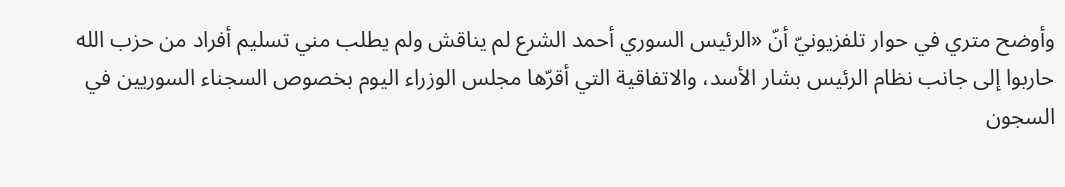وأوضح متري في حوار تلفزيونيّ أنّ «الرئيس السوري أحمد الشرع لم يناقش ولم يطلب مني تسليم أفراد من حزب الله حاربوا إلى جانب نظام الرئيس بشار الأسد، والاتفاقية التي أقرّها مجلس الوزراء اليوم بخصوص السجناء السوريين في السجون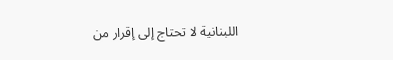اللبنانية لا تحتاج إلى إقرار من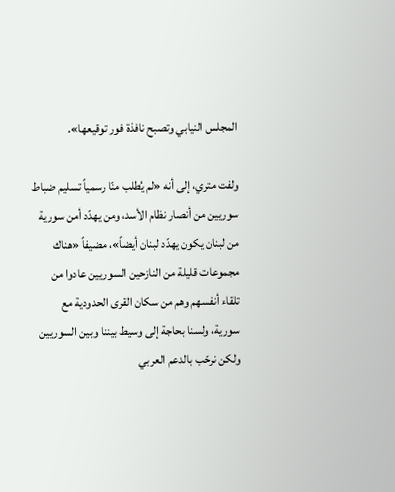المجلس النيابي وتصبح نافذة فور توقيعها».

ولفت متري، إلى أنه «لم يُطلب منّا رسمياً تسليم ضباط سوريين من أنصار نظام الأسد، ومن يهدّد أمن سورية من لبنان يكون يهدّد لبنان أيضاً»، مضيفاً «هناك مجموعات قليلة من النازحين السوريين عادوا من تلقاء أنفسهم وهم من سكان القرى الحدودية مع سورية، ولسنا بحاجة إلى وسيط بيننا وبين السوريين ولكن نرحّب بالدعم العربي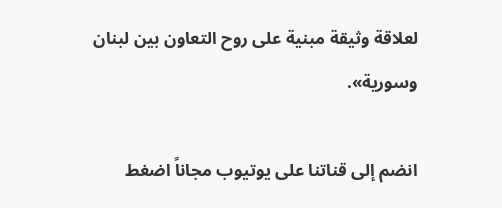لعلاقة وثيقة مبنية على روح التعاون بين لبنان وسورية».

انضم إلى قناتنا على يوتيوب مجاناً اضغط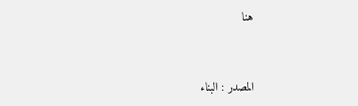هنا


المصدر : البناء